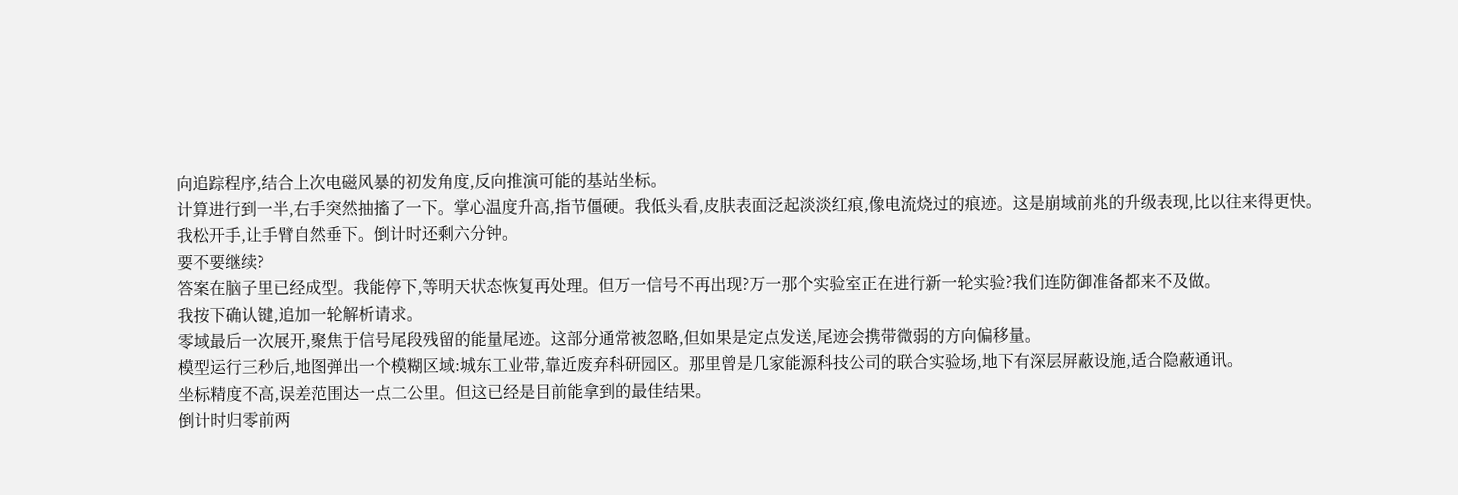向追踪程序,结合上次电磁风暴的初发角度,反向推演可能的基站坐标。
计算进行到一半,右手突然抽搐了一下。掌心温度升高,指节僵硬。我低头看,皮肤表面泛起淡淡红痕,像电流烧过的痕迹。这是崩域前兆的升级表现,比以往来得更快。
我松开手,让手臂自然垂下。倒计时还剩六分钟。
要不要继续?
答案在脑子里已经成型。我能停下,等明天状态恢复再处理。但万一信号不再出现?万一那个实验室正在进行新一轮实验?我们连防御准备都来不及做。
我按下确认键,追加一轮解析请求。
零域最后一次展开,聚焦于信号尾段残留的能量尾迹。这部分通常被忽略,但如果是定点发送,尾迹会携带微弱的方向偏移量。
模型运行三秒后,地图弹出一个模糊区域:城东工业带,靠近废弃科研园区。那里曾是几家能源科技公司的联合实验场,地下有深层屏蔽设施,适合隐蔽通讯。
坐标精度不高,误差范围达一点二公里。但这已经是目前能拿到的最佳结果。
倒计时归零前两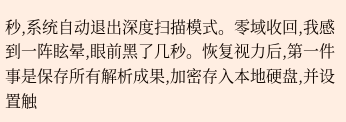秒,系统自动退出深度扫描模式。零域收回,我感到一阵眩晕,眼前黑了几秒。恢复视力后,第一件事是保存所有解析成果,加密存入本地硬盘,并设置触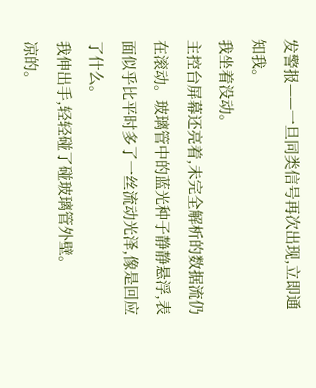发警报——一旦同类信号再次出现,立即通知我。
我坐着没动。
主控台屏幕还亮着,未完全解析的数据流仍在滚动。玻璃管中的蓝光种子静静悬浮,表面似乎比平时多了一丝流动光泽,像是回应了什么。
我伸出手,轻轻碰了碰玻璃管外壁。
凉的。